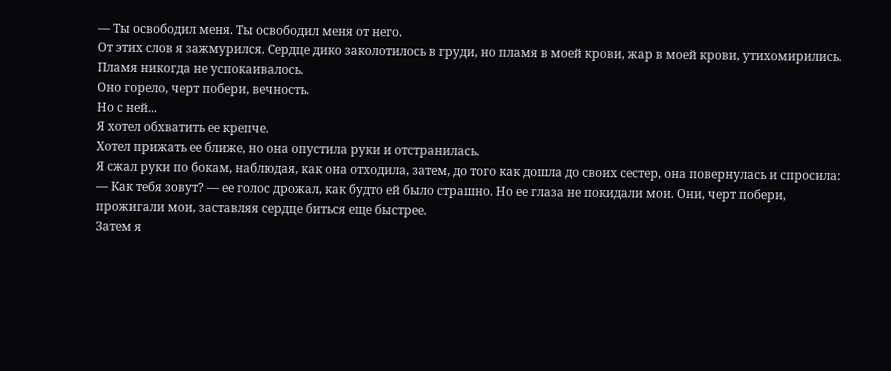— Ты освободил меня. Ты освободил меня от него.
От этих слов я зажмурился. Сердце дико заколотилось в груди, но пламя в моей крови, жар в моей крови, утихомирились.
Пламя никогда не успокаивалось.
Оно горело, черт побери, вечность.
Но с ней...
Я хотел обхватить ее крепче.
Хотел прижать ее ближе, но она опустила руки и отстранилась.
Я сжал руки по бокам, наблюдая, как она отходила, затем, до того как дошла до своих сестер, она повернулась и спросила:
— Как тебя зовут? — ее голос дрожал, как будто ей было страшно. Но ее глаза не покидали мои. Они, черт побери, прожигали мои, заставляя сердце биться еще быстрее.
Затем я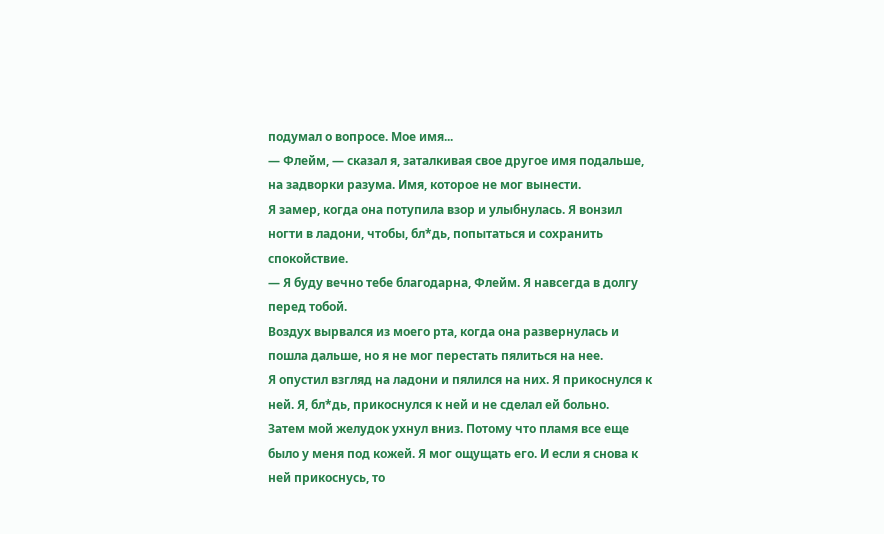подумал о вопросе. Мое имя...
— Флейм, — сказал я, заталкивая свое другое имя подальше, на задворки разума. Имя, которое не мог вынести.
Я замер, когда она потупила взор и улыбнулась. Я вонзил ногти в ладони, чтобы, бл*дь, попытаться и сохранить спокойствие.
— Я буду вечно тебе благодарна, Флейм. Я навсегда в долгу перед тобой.
Воздух вырвался из моего рта, когда она развернулась и пошла дальше, но я не мог перестать пялиться на нее.
Я опустил взгляд на ладони и пялился на них. Я прикоснулся к ней. Я, бл*дь, прикоснулся к ней и не сделал ей больно.
Затем мой желудок ухнул вниз. Потому что пламя все еще было у меня под кожей. Я мог ощущать его. И если я снова к ней прикоснусь, то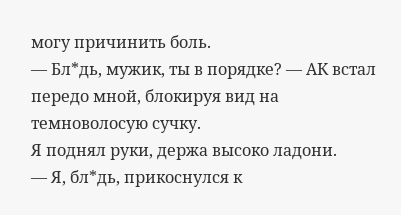могу причинить боль.
— Бл*дь, мужик, ты в порядке? — АК встал передо мной, блокируя вид на темноволосую сучку.
Я поднял руки, держа высоко ладони.
— Я, бл*дь, прикоснулся к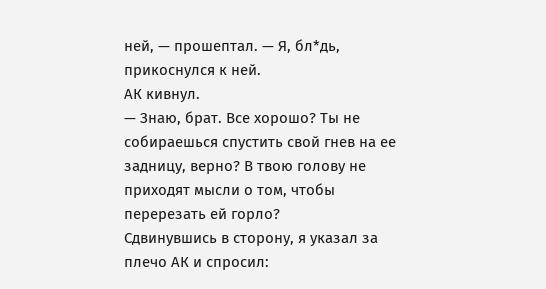ней, — прошептал. — Я, бл*дь, прикоснулся к ней.
АК кивнул.
— Знаю, брат. Все хорошо? Ты не собираешься спустить свой гнев на ее задницу, верно? В твою голову не приходят мысли о том, чтобы перерезать ей горло?
Сдвинувшись в сторону, я указал за плечо АК и спросил: